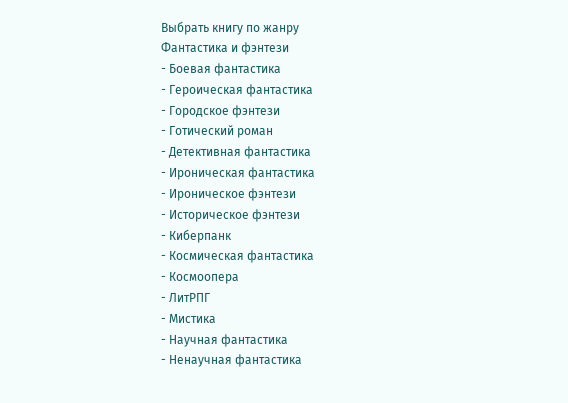Выбрать книгу по жанру
Фантастика и фэнтези
- Боевая фантастика
- Героическая фантастика
- Городское фэнтези
- Готический роман
- Детективная фантастика
- Ироническая фантастика
- Ироническое фэнтези
- Историческое фэнтези
- Киберпанк
- Космическая фантастика
- Космоопера
- ЛитРПГ
- Мистика
- Научная фантастика
- Ненаучная фантастика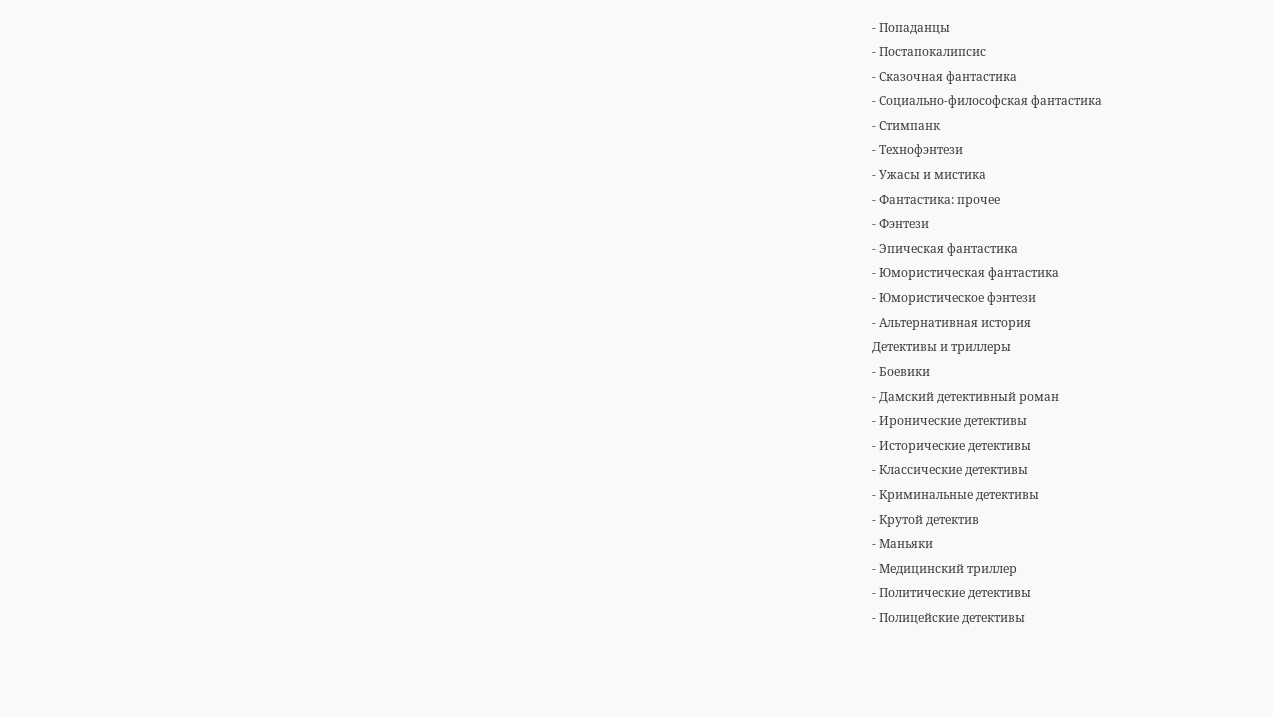- Попаданцы
- Постапокалипсис
- Сказочная фантастика
- Социально-философская фантастика
- Стимпанк
- Технофэнтези
- Ужасы и мистика
- Фантастика: прочее
- Фэнтези
- Эпическая фантастика
- Юмористическая фантастика
- Юмористическое фэнтези
- Альтернативная история
Детективы и триллеры
- Боевики
- Дамский детективный роман
- Иронические детективы
- Исторические детективы
- Классические детективы
- Криминальные детективы
- Крутой детектив
- Маньяки
- Медицинский триллер
- Политические детективы
- Полицейские детективы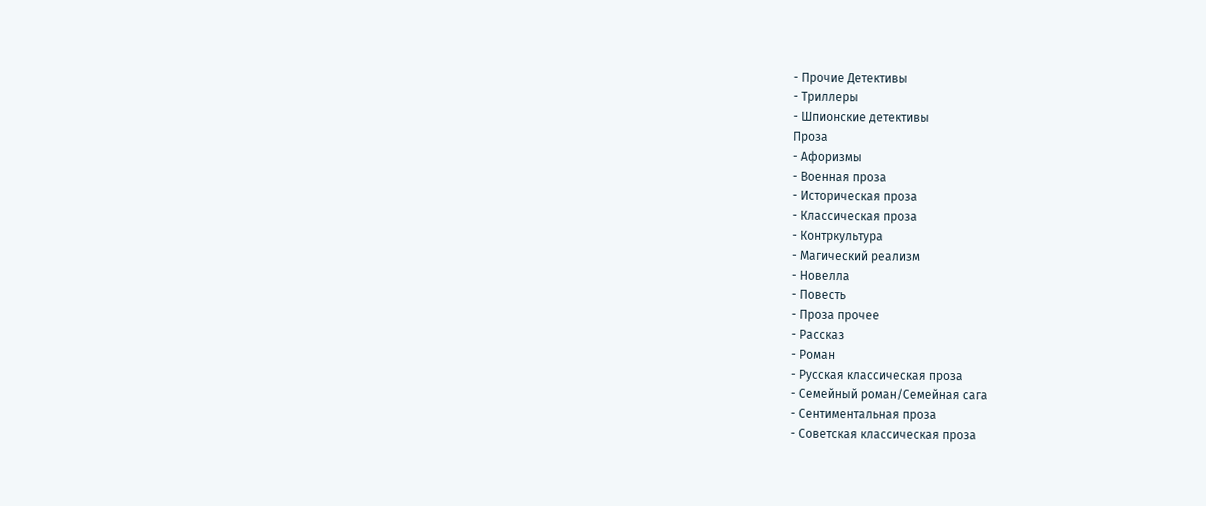- Прочие Детективы
- Триллеры
- Шпионские детективы
Проза
- Афоризмы
- Военная проза
- Историческая проза
- Классическая проза
- Контркультура
- Магический реализм
- Новелла
- Повесть
- Проза прочее
- Рассказ
- Роман
- Русская классическая проза
- Семейный роман/Семейная сага
- Сентиментальная проза
- Советская классическая проза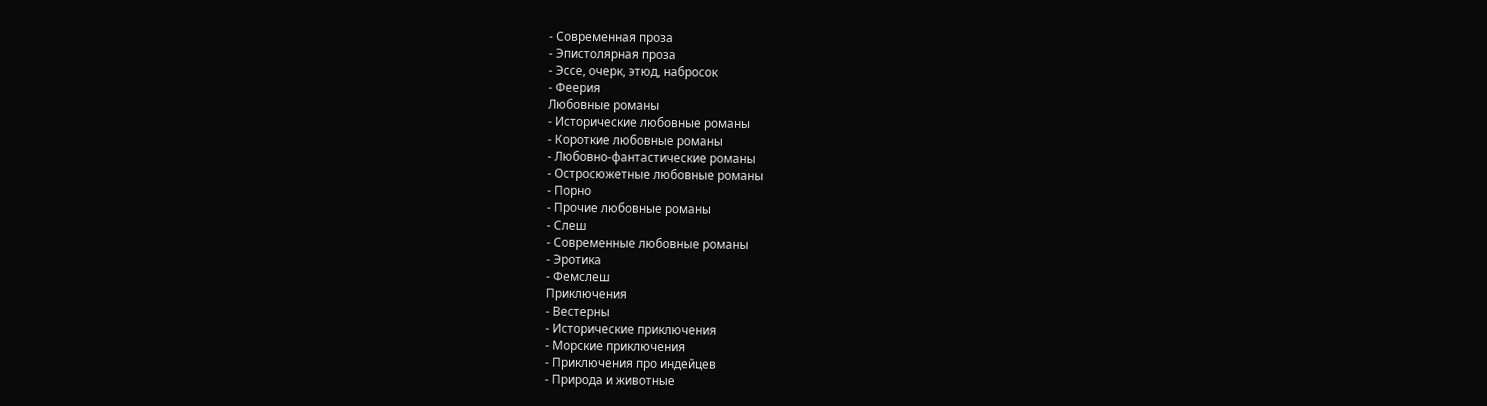- Современная проза
- Эпистолярная проза
- Эссе, очерк, этюд, набросок
- Феерия
Любовные романы
- Исторические любовные романы
- Короткие любовные романы
- Любовно-фантастические романы
- Остросюжетные любовные романы
- Порно
- Прочие любовные романы
- Слеш
- Современные любовные романы
- Эротика
- Фемслеш
Приключения
- Вестерны
- Исторические приключения
- Морские приключения
- Приключения про индейцев
- Природа и животные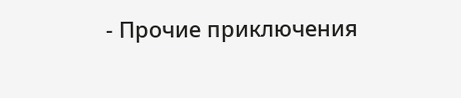- Прочие приключения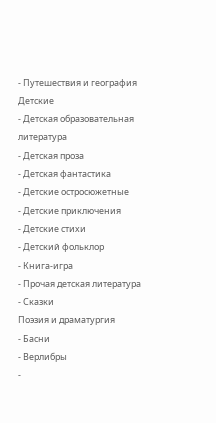- Путешествия и география
Детские
- Детская образовательная литература
- Детская проза
- Детская фантастика
- Детские остросюжетные
- Детские приключения
- Детские стихи
- Детский фольклор
- Книга-игра
- Прочая детская литература
- Сказки
Поэзия и драматургия
- Басни
- Верлибры
-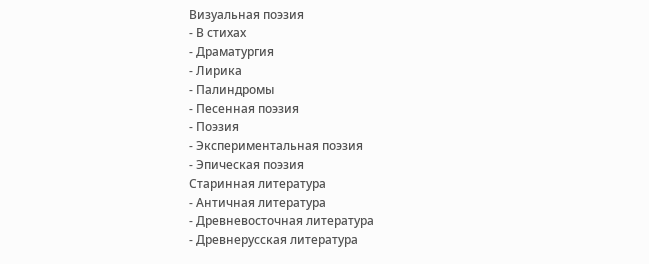Визуальная поэзия
- В стихах
- Драматургия
- Лирика
- Палиндромы
- Песенная поэзия
- Поэзия
- Экспериментальная поэзия
- Эпическая поэзия
Старинная литература
- Античная литература
- Древневосточная литература
- Древнерусская литература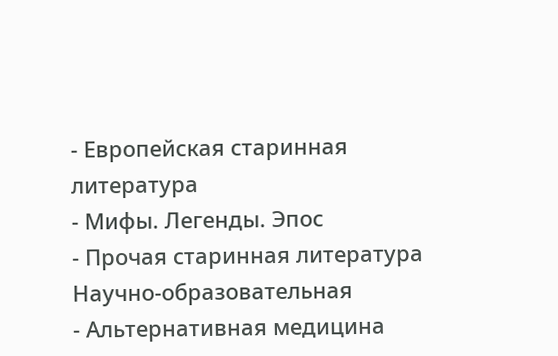- Европейская старинная литература
- Мифы. Легенды. Эпос
- Прочая старинная литература
Научно-образовательная
- Альтернативная медицина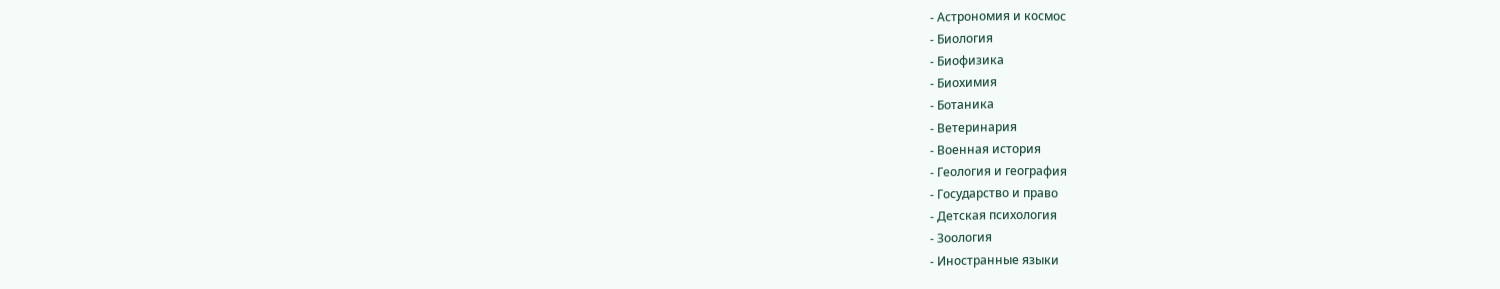- Астрономия и космос
- Биология
- Биофизика
- Биохимия
- Ботаника
- Ветеринария
- Военная история
- Геология и география
- Государство и право
- Детская психология
- Зоология
- Иностранные языки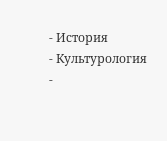- История
- Культурология
-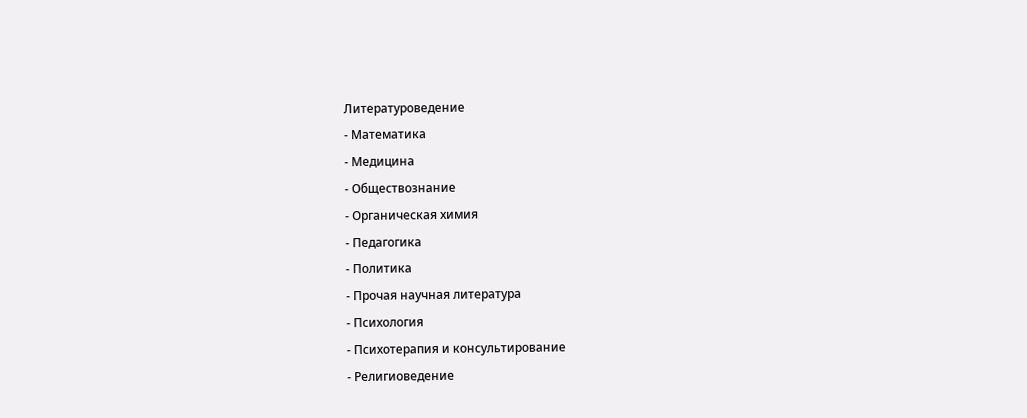Литературоведение
- Математика
- Медицина
- Обществознание
- Органическая химия
- Педагогика
- Политика
- Прочая научная литература
- Психология
- Психотерапия и консультирование
- Религиоведение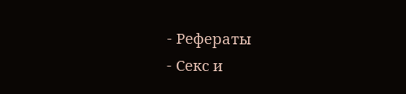- Рефераты
- Секс и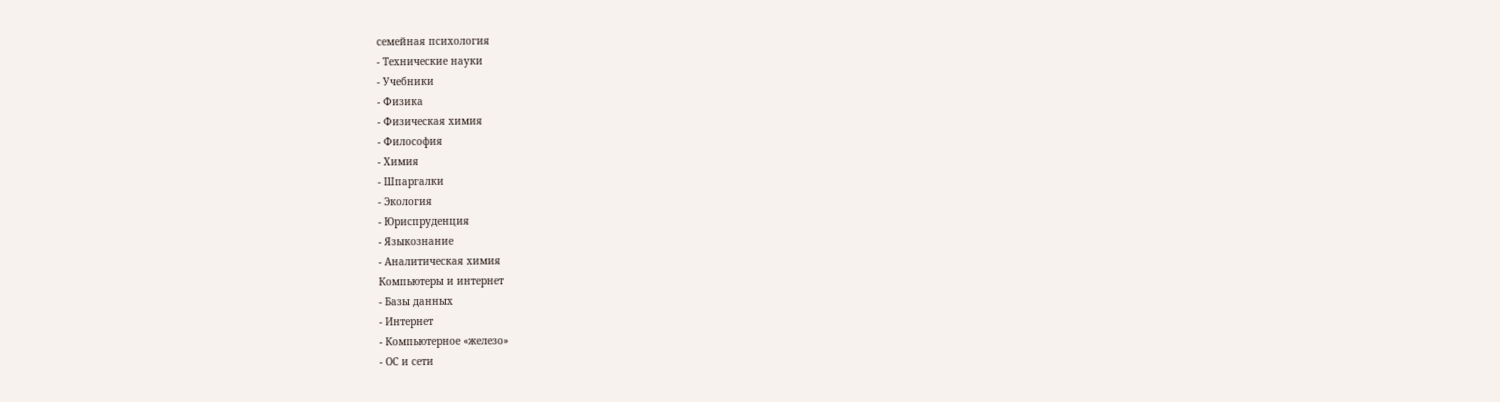семейная психология
- Технические науки
- Учебники
- Физика
- Физическая химия
- Философия
- Химия
- Шпаргалки
- Экология
- Юриспруденция
- Языкознание
- Аналитическая химия
Компьютеры и интернет
- Базы данных
- Интернет
- Компьютерное «железо»
- ОС и сети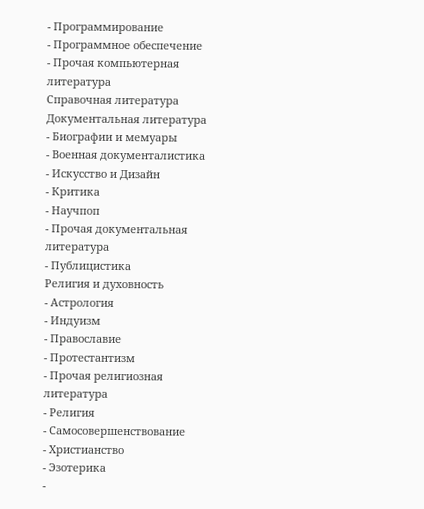- Программирование
- Программное обеспечение
- Прочая компьютерная литература
Справочная литература
Документальная литература
- Биографии и мемуары
- Военная документалистика
- Искусство и Дизайн
- Критика
- Научпоп
- Прочая документальная литература
- Публицистика
Религия и духовность
- Астрология
- Индуизм
- Православие
- Протестантизм
- Прочая религиозная литература
- Религия
- Самосовершенствование
- Христианство
- Эзотерика
-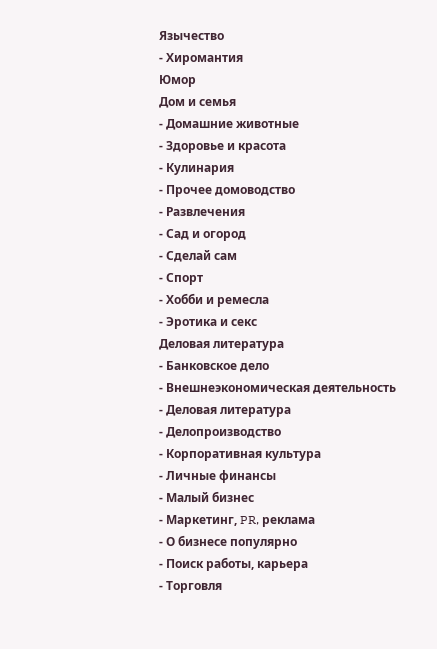Язычество
- Хиромантия
Юмор
Дом и семья
- Домашние животные
- Здоровье и красота
- Кулинария
- Прочее домоводство
- Развлечения
- Сад и огород
- Сделай сам
- Спорт
- Хобби и ремесла
- Эротика и секс
Деловая литература
- Банковское дело
- Внешнеэкономическая деятельность
- Деловая литература
- Делопроизводство
- Корпоративная культура
- Личные финансы
- Малый бизнес
- Маркетинг, PR, реклама
- О бизнесе популярно
- Поиск работы, карьера
- Торговля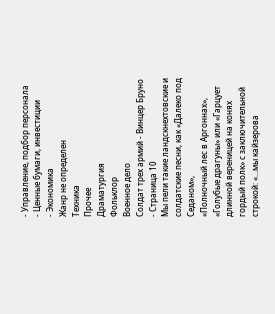- Управление, подбор персонала
- Ценные бумаги, инвестиции
- Экономика
Жанр не определен
Техника
Прочее
Драматургия
Фольклор
Военное дело
Солдат трех армий - Винцер Бруно - Страница 10
Мы пели такие ландскнехтовские и солдатские песни, как «Далеко под Седаном»,
«Полночный лес в Аргоннах», «Голубые драгуны» или «Гарцует длинной вереницей на конях гордый полк» с заключительной строкой: «…мы кайзерова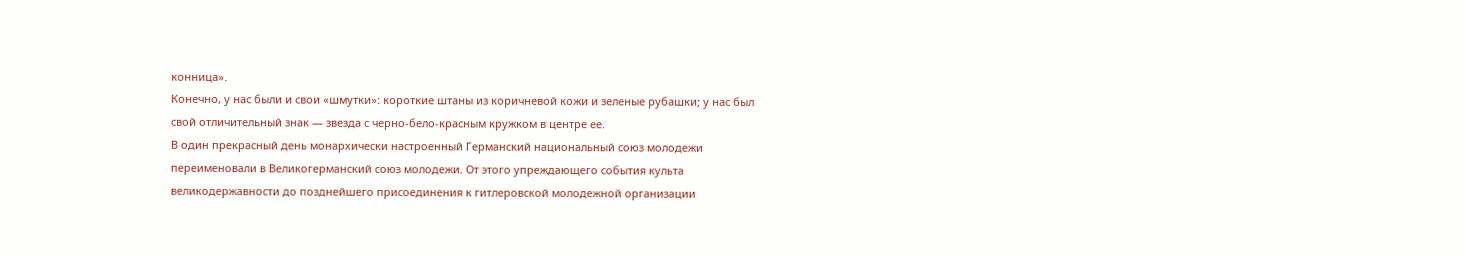конница».
Конечно, у нас были и свои «шмутки»: короткие штаны из коричневой кожи и зеленые рубашки; у нас был свой отличительный знак — звезда с черно-бело-красным кружком в центре ее.
В один прекрасный день монархически настроенный Германский национальный союз молодежи переименовали в Великогерманский союз молодежи. От этого упреждающего события культа великодержавности до позднейшего присоединения к гитлеровской молодежной организации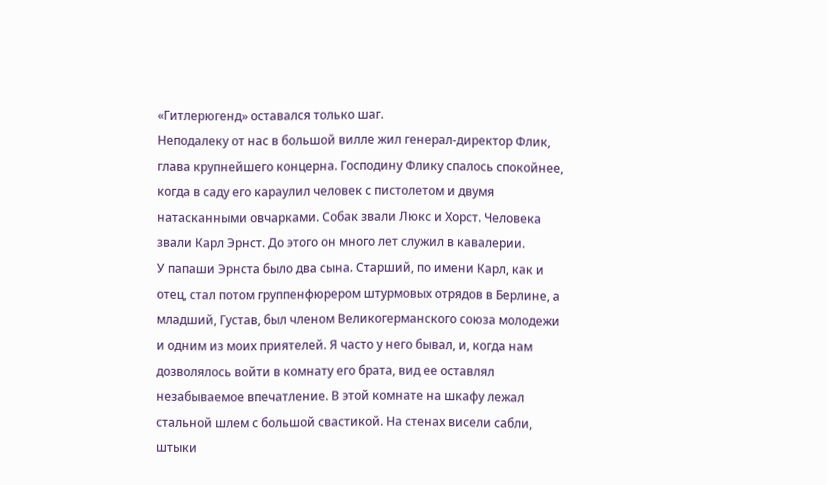«Гитлерюгенд» оставался только шаг.
Неподалеку от нас в большой вилле жил генерал-директор Флик, глава крупнейшего концерна. Господину Флику спалось спокойнее, когда в саду его караулил человек с пистолетом и двумя натасканными овчарками. Собак звали Люкс и Хорст. Человека звали Карл Эрнст. До этого он много лет служил в кавалерии.
У папаши Эрнста было два сына. Старший, по имени Карл, как и отец, стал потом группенфюрером штурмовых отрядов в Берлине, а младший, Густав, был членом Великогерманского союза молодежи и одним из моих приятелей. Я часто у него бывал, и, когда нам дозволялось войти в комнату его брата, вид ее оставлял незабываемое впечатление. В этой комнате на шкафу лежал стальной шлем с большой свастикой. На стенах висели сабли, штыки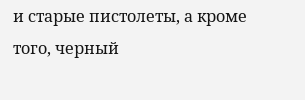и старые пистолеты, а кроме того, черный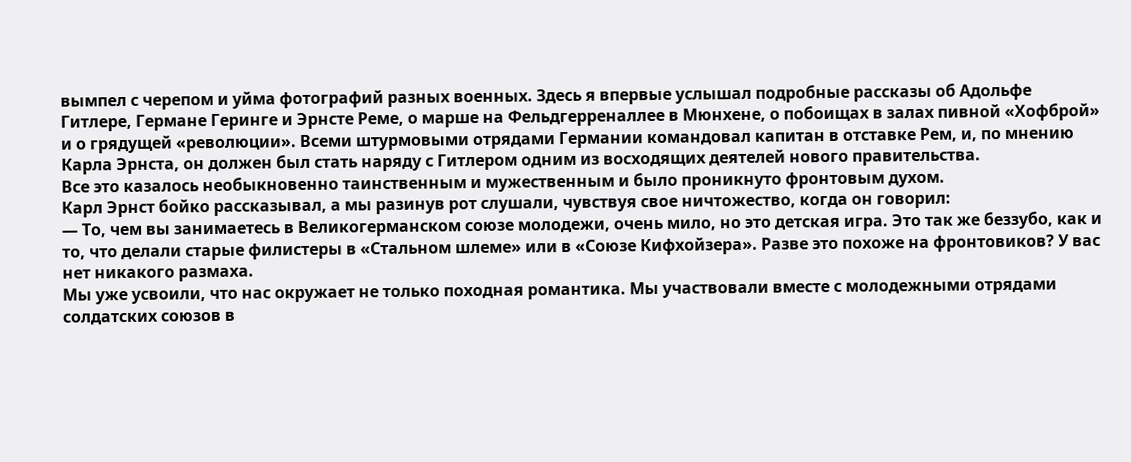вымпел с черепом и уйма фотографий разных военных. Здесь я впервые услышал подробные рассказы об Адольфе Гитлере, Германе Геринге и Эрнсте Реме, о марше на Фельдгерреналлее в Мюнхене, о побоищах в залах пивной «Хофброй» и о грядущей «революции». Всеми штурмовыми отрядами Германии командовал капитан в отставке Рем, и, по мнению Карла Эрнста, он должен был стать наряду с Гитлером одним из восходящих деятелей нового правительства.
Все это казалось необыкновенно таинственным и мужественным и было проникнуто фронтовым духом.
Карл Эрнст бойко рассказывал, а мы разинув рот слушали, чувствуя свое ничтожество, когда он говорил:
— То, чем вы занимаетесь в Великогерманском союзе молодежи, очень мило, но это детская игра. Это так же беззубо, как и то, что делали старые филистеры в «Стальном шлеме» или в «Союзе Кифхойзера». Разве это похоже на фронтовиков? У вас нет никакого размаха.
Мы уже усвоили, что нас окружает не только походная романтика. Мы участвовали вместе с молодежными отрядами солдатских союзов в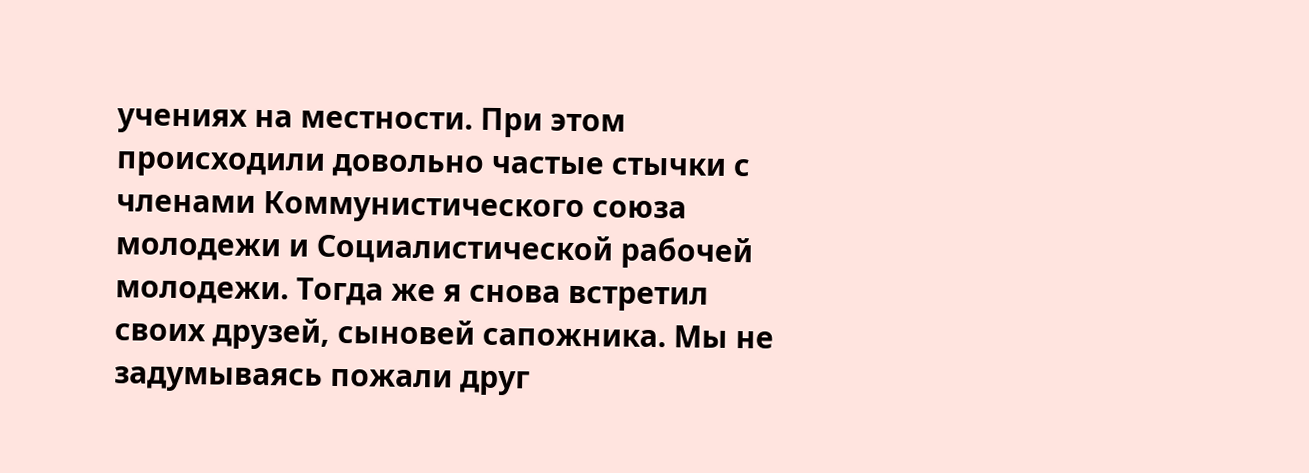учениях на местности. При этом происходили довольно частые стычки с членами Коммунистического союза молодежи и Социалистической рабочей молодежи. Тогда же я снова встретил своих друзей, сыновей сапожника. Мы не задумываясь пожали друг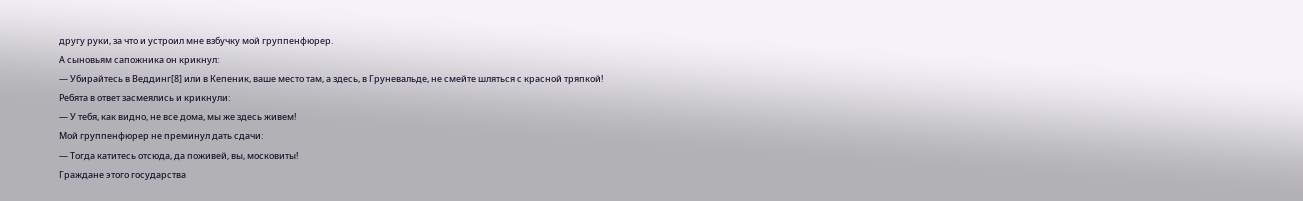другу руки, за что и устроил мне взбучку мой группенфюрер.
А сыновьям сапожника он крикнул:
— Убирайтесь в Веддинг[8] или в Кепеник, ваше место там, а здесь, в Груневальде, не смейте шляться с красной тряпкой!
Ребята в ответ засмеялись и крикнули:
— У тебя, как видно, не все дома, мы же здесь живем!
Мой группенфюрер не преминул дать сдачи:
— Тогда катитесь отсюда, да поживей, вы, московиты!
Граждане этого государства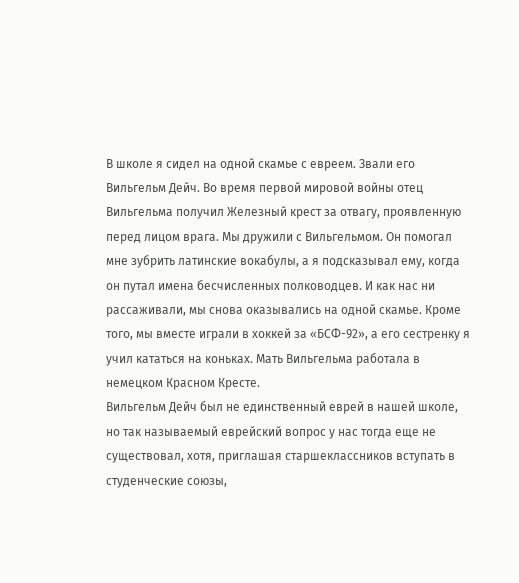В школе я сидел на одной скамье с евреем. Звали его Вильгельм Дейч. Во время первой мировой войны отец Вильгельма получил Железный крест за отвагу, проявленную перед лицом врага. Мы дружили с Вильгельмом. Он помогал мне зубрить латинские вокабулы, а я подсказывал ему, когда он путал имена бесчисленных полководцев. И как нас ни рассаживали, мы снова оказывались на одной скамье. Кроме того, мы вместе играли в хоккей за «БСФ-92», а его сестренку я учил кататься на коньках. Мать Вильгельма работала в немецком Красном Кресте.
Вильгельм Дейч был не единственный еврей в нашей школе, но так называемый еврейский вопрос у нас тогда еще не существовал, хотя, приглашая старшеклассников вступать в студенческие союзы,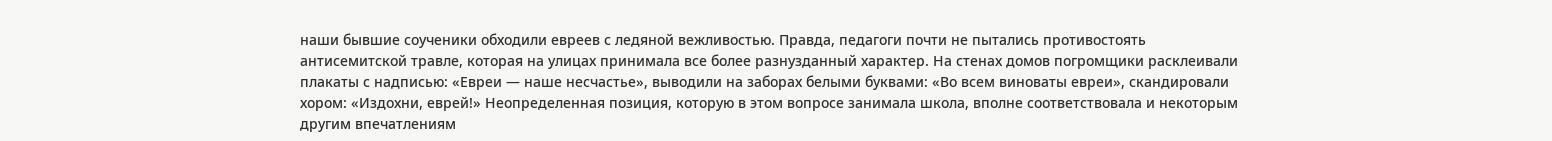наши бывшие соученики обходили евреев с ледяной вежливостью. Правда, педагоги почти не пытались противостоять антисемитской травле, которая на улицах принимала все более разнузданный характер. На стенах домов погромщики расклеивали плакаты с надписью: «Евреи — наше несчастье», выводили на заборах белыми буквами: «Во всем виноваты евреи», скандировали хором: «Издохни, еврей!» Неопределенная позиция, которую в этом вопросе занимала школа, вполне соответствовала и некоторым другим впечатлениям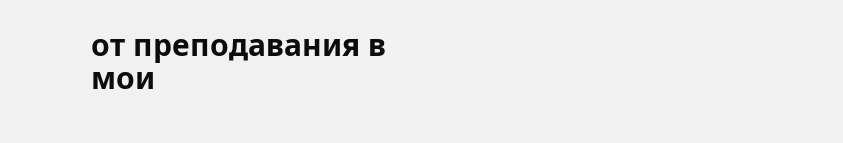от преподавания в мои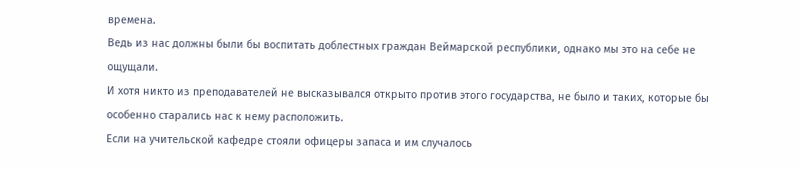времена.
Ведь из нас должны были бы воспитать доблестных граждан Веймарской республики, однако мы это на себе не ощущали.
И хотя никто из преподавателей не высказывался открыто против этого государства, не было и таких, которые бы особенно старались нас к нему расположить.
Если на учительской кафедре стояли офицеры запаса и им случалось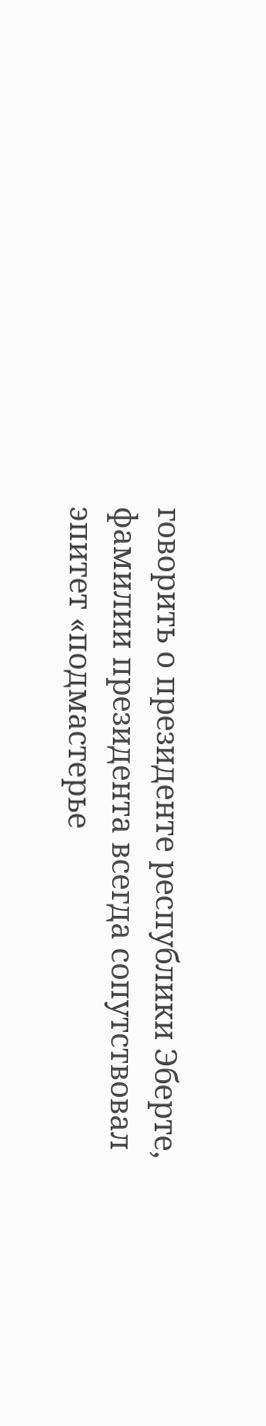говорить о президенте республики Эберте, фамилии президента всегда сопутствовал эпитет «подмастерье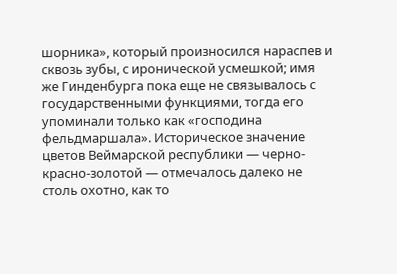шорника», который произносился нараспев и сквозь зубы, с иронической усмешкой; имя же Гинденбурга пока еще не связывалось с государственными функциями, тогда его упоминали только как «господина фельдмаршала». Историческое значение цветов Веймарской республики — черно-красно-золотой — отмечалось далеко не столь охотно, как то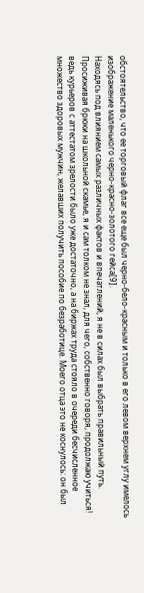обстоятельство, что ее торговый флаг все еще был черно-бело-красным и только в его левом верхнем углу имелось изображение маленького черно-красно-золотого гейса[9].
Находясь под влиянием самых различных фактов и впечатлений, я не в силах был выбрать правильный путь. Просиживая брюки на школьной скамье, я и сам толком не знал, для чего, собственно говоря, продолжаю учиться! ведь курьеров с аттестатом зрелости было уже достаточно, а на биржах труда стояло в очереди бесчисленное множество здоровых мужчин, желавших получить пособие по безработице. Моего отца это не коснулось: он был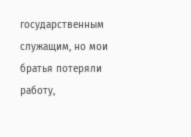государственным служащим, но мои братья потеряли работу,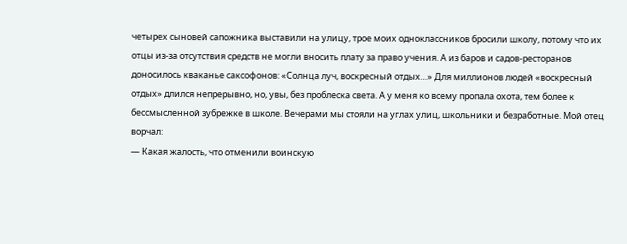четырех сыновей сапожника выставили на улицу, трое моих одноклассников бросили школу, потому что их отцы из-за отсутствия средств не могли вносить плату за право учения. А из баров и садов-ресторанов доносилось кваканье саксофонов: «Солнца луч, воскресный отдых…» Для миллионов людей «воскресный отдых» длился непрерывно, но, увы, без проблеска света. А у меня ко всему пропала охота, тем более к бессмысленной зубрежке в школе. Вечерами мы стояли на углах улиц, школьники и безработные. Мой отец ворчал:
— Какая жалость, что отменили воинскую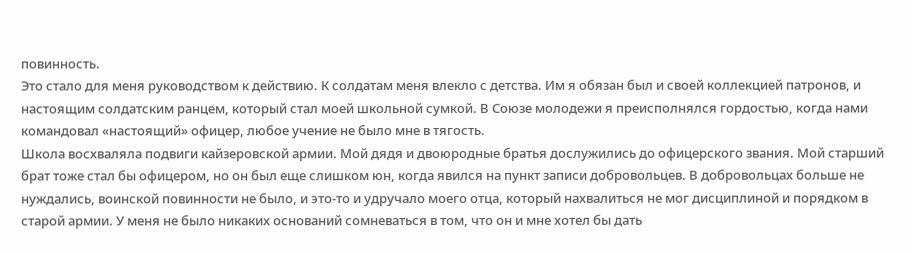повинность.
Это стало для меня руководством к действию. К солдатам меня влекло с детства. Им я обязан был и своей коллекцией патронов, и настоящим солдатским ранцем, который стал моей школьной сумкой. В Союзе молодежи я преисполнялся гордостью, когда нами командовал «настоящий» офицер, любое учение не было мне в тягость.
Школа восхваляла подвиги кайзеровской армии. Мой дядя и двоюродные братья дослужились до офицерского звания. Мой старший брат тоже стал бы офицером, но он был еще слишком юн, когда явился на пункт записи добровольцев. В добровольцах больше не нуждались, воинской повинности не было, и это-то и удручало моего отца, который нахвалиться не мог дисциплиной и порядком в старой армии. У меня не было никаких оснований сомневаться в том, что он и мне хотел бы дать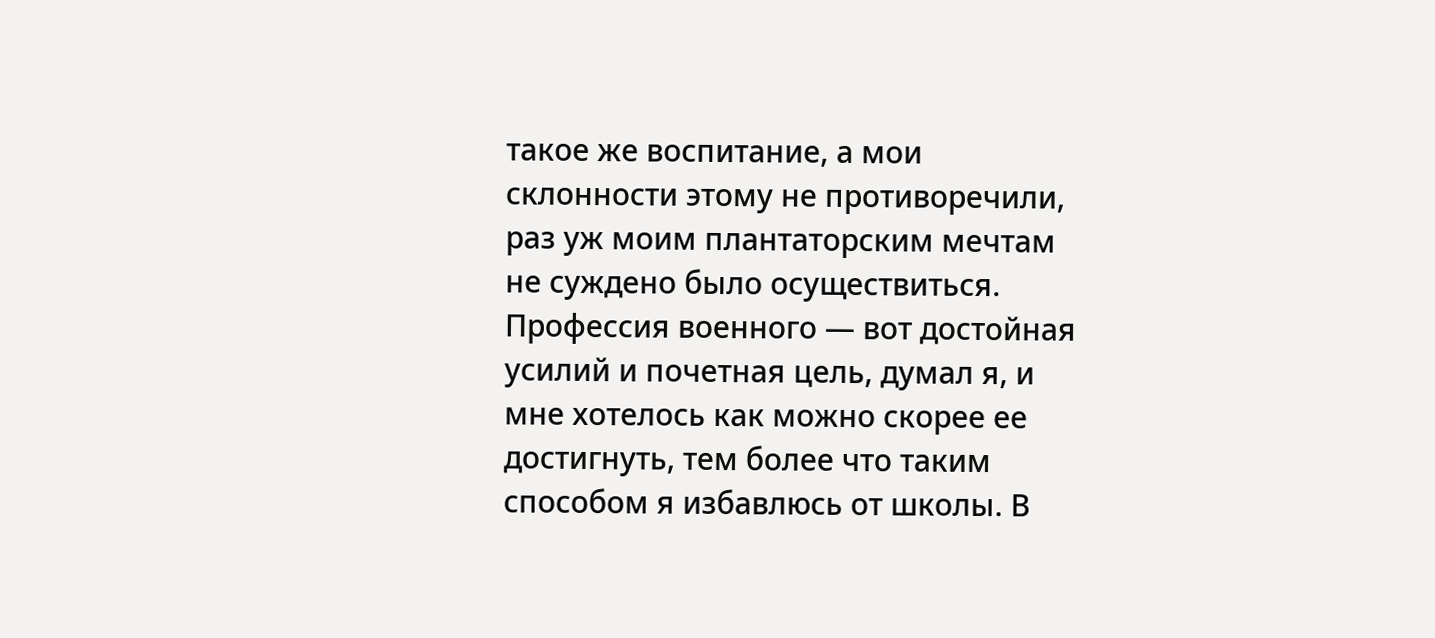такое же воспитание, а мои склонности этому не противоречили, раз уж моим плантаторским мечтам не суждено было осуществиться.
Профессия военного — вот достойная усилий и почетная цель, думал я, и мне хотелось как можно скорее ее достигнуть, тем более что таким способом я избавлюсь от школы. В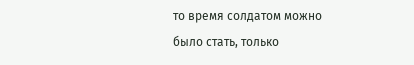то время солдатом можно было стать, только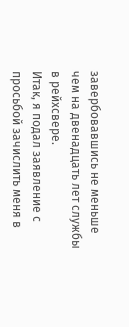завербовавшись не меньше чем на двенадцать лет службы в рейхсвере.
Итак, я подал заявление с просьбой зачислить меня в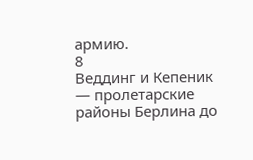армию.
8
Веддинг и Кепеник — пролетарские районы Берлина до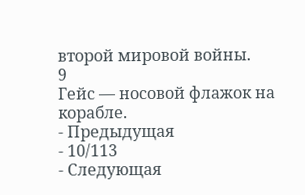второй мировой войны.
9
Гейс — носовой флажок на корабле.
- Предыдущая
- 10/113
- Следующая